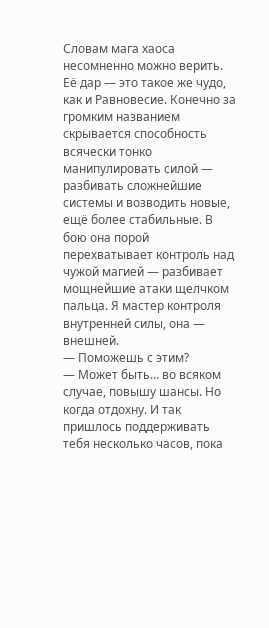Словам мага хаоса несомненно можно верить. Её дар — это такое же чудо, как и Равновесие. Конечно за громким названием скрывается способность всячески тонко манипулировать силой — разбивать сложнейшие системы и возводить новые, ещё более стабильные. В бою она порой перехватывает контроль над чужой магией — разбивает мощнейшие атаки щелчком пальца. Я мастер контроля внутренней силы, она — внешней.
— Поможешь с этим?
— Может быть… во всяком случае, повышу шансы. Но когда отдохну. И так пришлось поддерживать тебя несколько часов, пока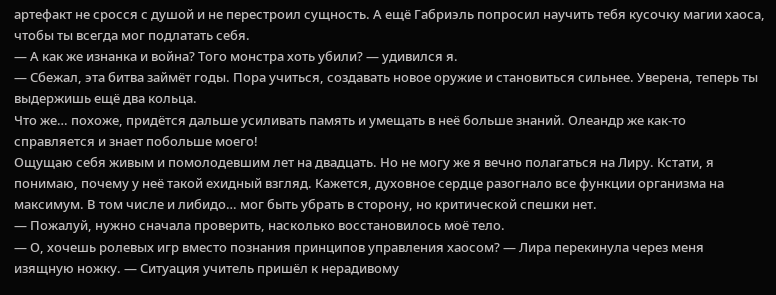артефакт не сросся с душой и не перестроил сущность. А ещё Габриэль попросил научить тебя кусочку магии хаоса, чтобы ты всегда мог подлатать себя.
— А как же изнанка и война? Того монстра хоть убили? — удивился я.
— Сбежал, эта битва займёт годы. Пора учиться, создавать новое оружие и становиться сильнее. Уверена, теперь ты выдержишь ещё два кольца.
Что же… похоже, придётся дальше усиливать память и умещать в неё больше знаний. Олеандр же как-то справляется и знает побольше моего!
Ощущаю себя живым и помолодевшим лет на двадцать. Но не могу же я вечно полагаться на Лиру. Кстати, я понимаю, почему у неё такой ехидный взгляд. Кажется, духовное сердце разогнало все функции организма на максимум. В том числе и либидо… мог быть убрать в сторону, но критической спешки нет.
— Пожалуй, нужно сначала проверить, насколько восстановилось моё тело.
— О, хочешь ролевых игр вместо познания принципов управления хаосом? — Лира перекинула через меня изящную ножку. — Ситуация учитель пришёл к нерадивому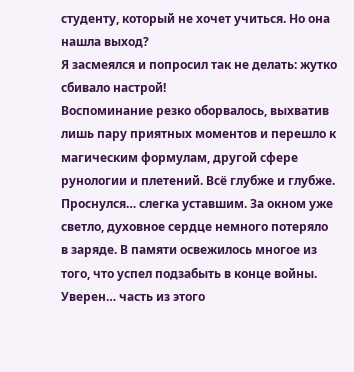студенту, который не хочет учиться. Но она нашла выход?
Я засмеялся и попросил так не делать: жутко сбивало настрой!
Воспоминание резко оборвалось, выхватив лишь пару приятных моментов и перешло к магическим формулам, другой сфере рунологии и плетений. Всё глубже и глубже.
Проснулся… слегка уставшим. За окном уже светло, духовное сердце немного потеряло в заряде. В памяти освежилось многое из того, что успел подзабыть в конце войны. Уверен… часть из этого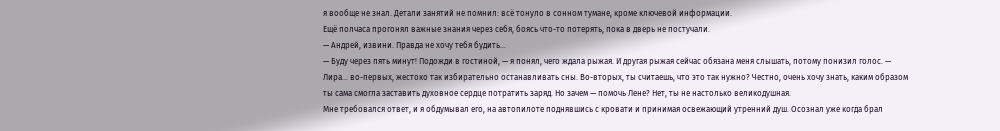я вообще не знал. Детали занятий не помнил: всё тонуло в сонном тумане, кроме ключевой информации.
Ещё полчаса прогонял важные знания через себя, боясь что-то потерять, пока в дверь не постучали.
— Андрей, извини. Правда не хочу тебя будить…
— Буду через пять минут! Подожди в гостиной, — я понял, чего ждала рыжая. И другая рыжая сейчас обязана меня слышать, потому понизил голос. — Лира… во-первых, жестоко так избирательно останавливать сны. Во-вторых, ты считаешь, что это так нужно? Честно, очень хочу знать, каким образом ты сама смогла заставить духовное сердце потратить заряд. Но зачем — помочь Лене? Нет, ты не настолько великодушная.
Мне требовался ответ, и я обдумывал его, на автопилоте поднявшись с кровати и принимая освежающий утренний душ. Осознал уже когда брал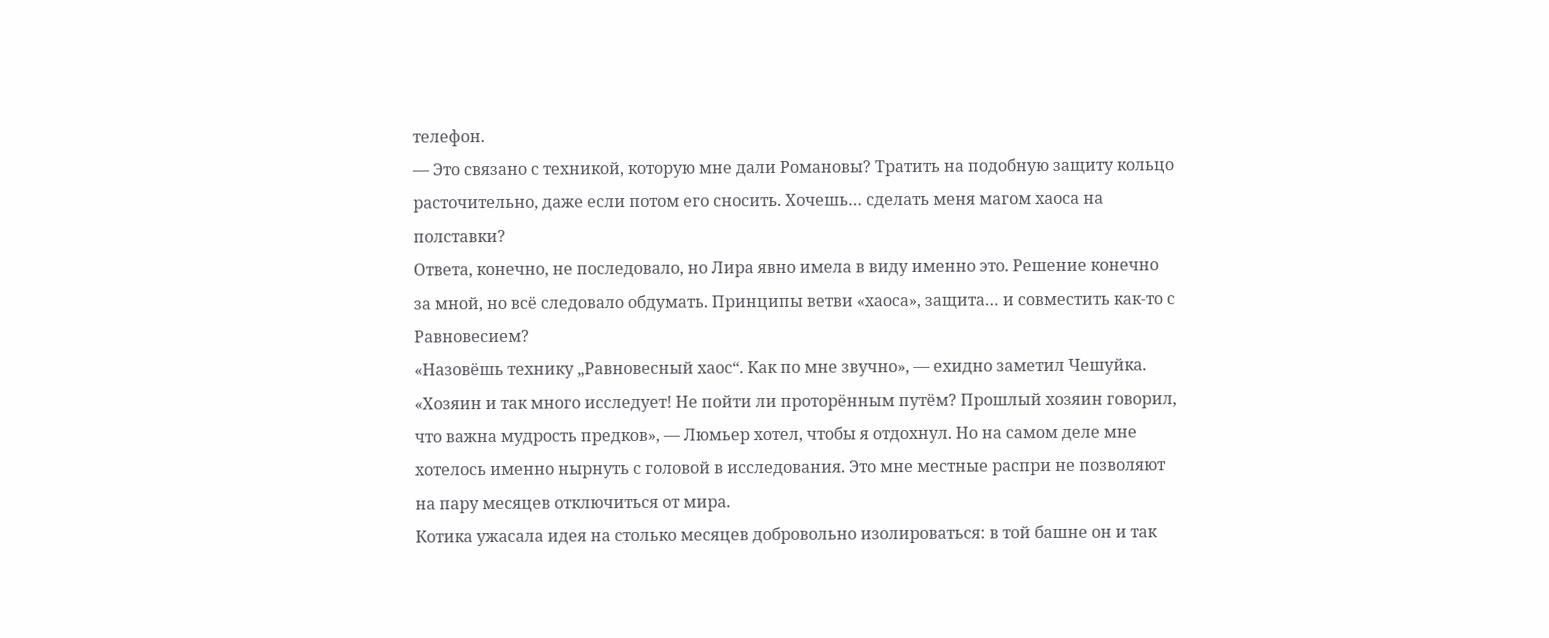телефон.
— Это связано с техникой, которую мне дали Романовы? Тратить на подобную защиту кольцо расточительно, даже если потом его сносить. Хочешь… сделать меня магом хаоса на полставки?
Ответа, конечно, не последовало, но Лира явно имела в виду именно это. Решение конечно за мной, но всё следовало обдумать. Принципы ветви «хаоса», защита… и совместить как-то с Равновесием?
«Назовёшь технику „Равновесный хаос“. Как по мне звучно», — ехидно заметил Чешуйка.
«Хозяин и так много исследует! Не пойти ли проторённым путём? Прошлый хозяин говорил, что важна мудрость предков», — Люмьер хотел, чтобы я отдохнул. Но на самом деле мне хотелось именно нырнуть с головой в исследования. Это мне местные распри не позволяют на пару месяцев отключиться от мира.
Котика ужасала идея на столько месяцев добровольно изолироваться: в той башне он и так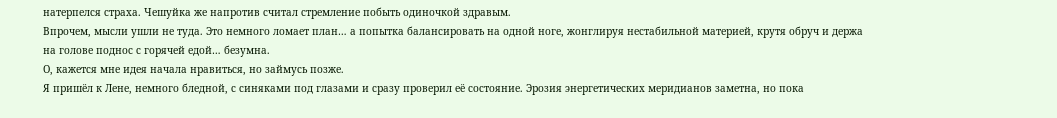натерпелся страха. Чешуйка же напротив считал стремление побыть одиночкой здравым.
Впрочем, мысли ушли не туда. Это немного ломает план… а попытка балансировать на одной ноге, жонглируя нестабильной материей, крутя обруч и держа на голове поднос с горячей едой… безумна.
О, кажется мне идея начала нравиться, но займусь позже.
Я пришёл к Лене, немного бледной, с синяками под глазами и сразу проверил её состояние. Эрозия энергетических меридианов заметна, но пока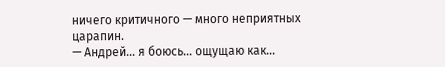ничего критичного — много неприятных царапин.
— Андрей… я боюсь… ощущаю как…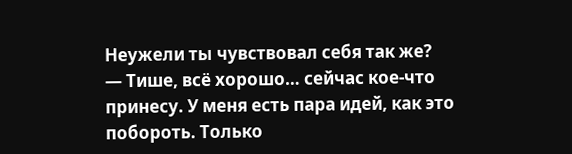Неужели ты чувствовал себя так же?
— Тише, всё хорошо… сейчас кое-что принесу. У меня есть пара идей, как это побороть. Только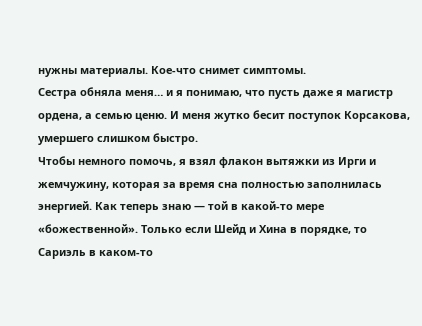нужны материалы. Кое-что снимет симптомы.
Сестра обняла меня… и я понимаю, что пусть даже я магистр ордена, а семью ценю. И меня жутко бесит поступок Корсакова, умершего слишком быстро.
Чтобы немного помочь, я взял флакон вытяжки из Ирги и жемчужину, которая за время сна полностью заполнилась энергией. Как теперь знаю — той в какой-то мере «божественной». Только если Шейд и Хина в порядке, то Сариэль в каком-то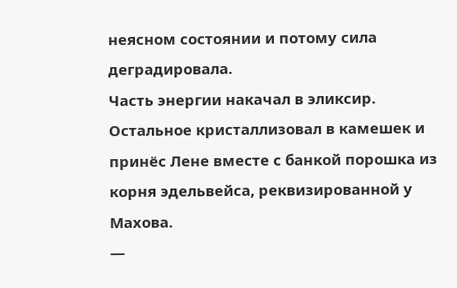неясном состоянии и потому сила деградировала.
Часть энергии накачал в эликсир. Остальное кристаллизовал в камешек и принёс Лене вместе с банкой порошка из корня эдельвейса, реквизированной у Махова.
—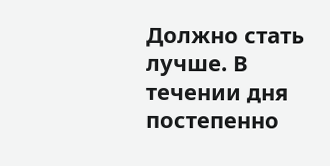Должно стать лучше. В течении дня постепенно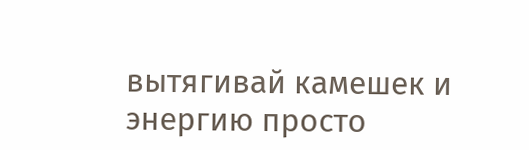вытягивай камешек и энергию просто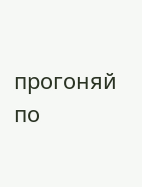прогоняй по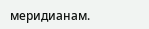меридианам.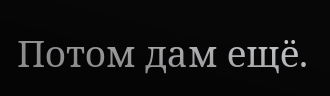Потом дам ещё.